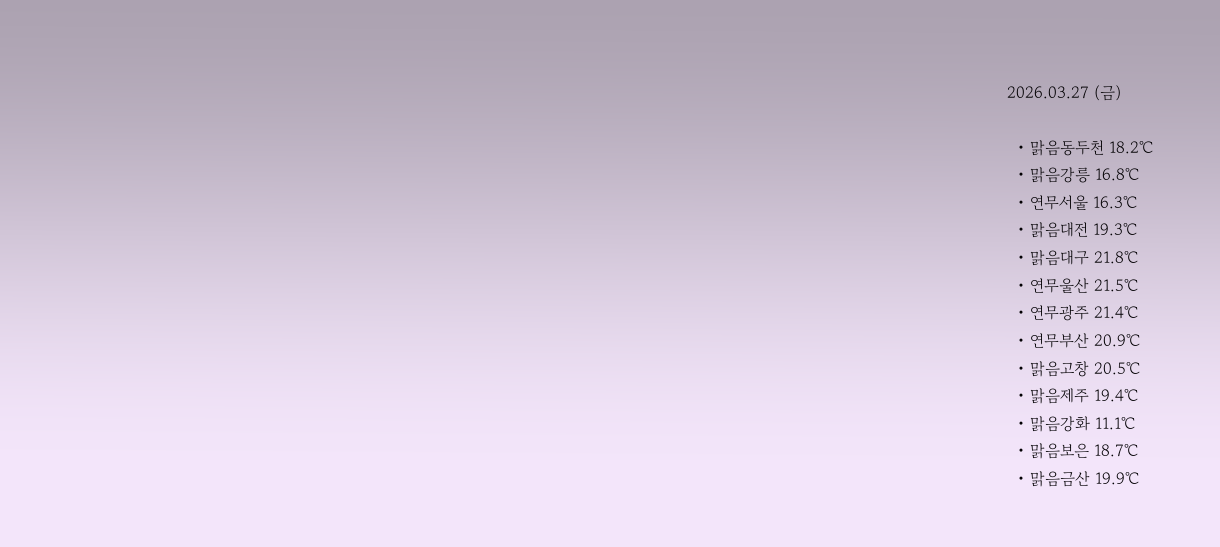2026.03.27 (금)

  • 맑음동두천 18.2℃
  • 맑음강릉 16.8℃
  • 연무서울 16.3℃
  • 맑음대전 19.3℃
  • 맑음대구 21.8℃
  • 연무울산 21.5℃
  • 연무광주 21.4℃
  • 연무부산 20.9℃
  • 맑음고창 20.5℃
  • 맑음제주 19.4℃
  • 맑음강화 11.1℃
  • 맑음보은 18.7℃
  • 맑음금산 19.9℃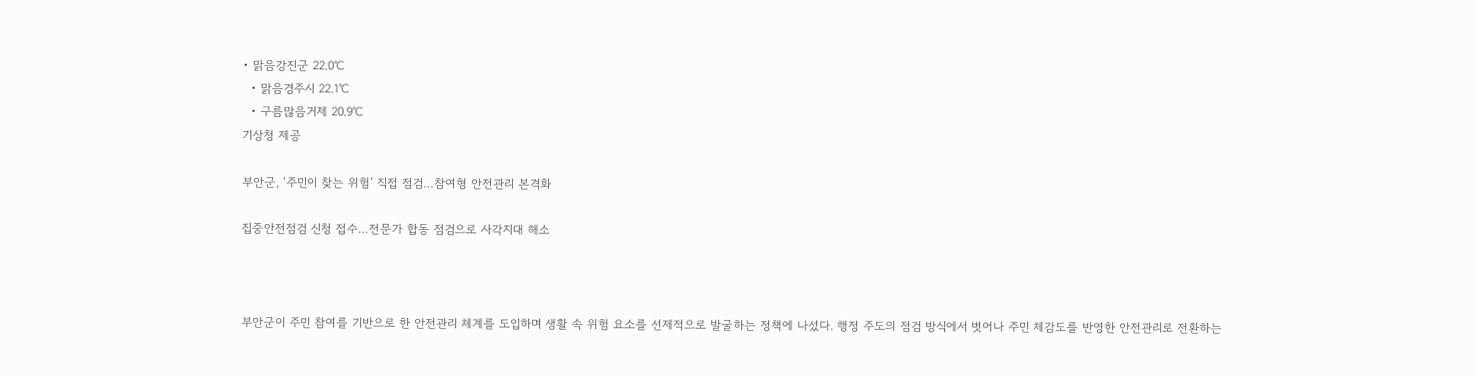• 맑음강진군 22.0℃
  • 맑음경주시 22.1℃
  • 구름많음거제 20.9℃
기상청 제공

부안군, ‘주민이 찾는 위험’ 직접 점검…참여형 안전관리 본격화

집중안전점검 신청 접수…전문가 합동 점검으로 사각지대 해소



부안군이 주민 참여를 기반으로 한 안전관리 체계를 도입하며 생활 속 위험 요소를 선제적으로 발굴하는 정책에 나섰다. 행정 주도의 점검 방식에서 벗어나 주민 체감도를 반영한 안전관리로 전환하는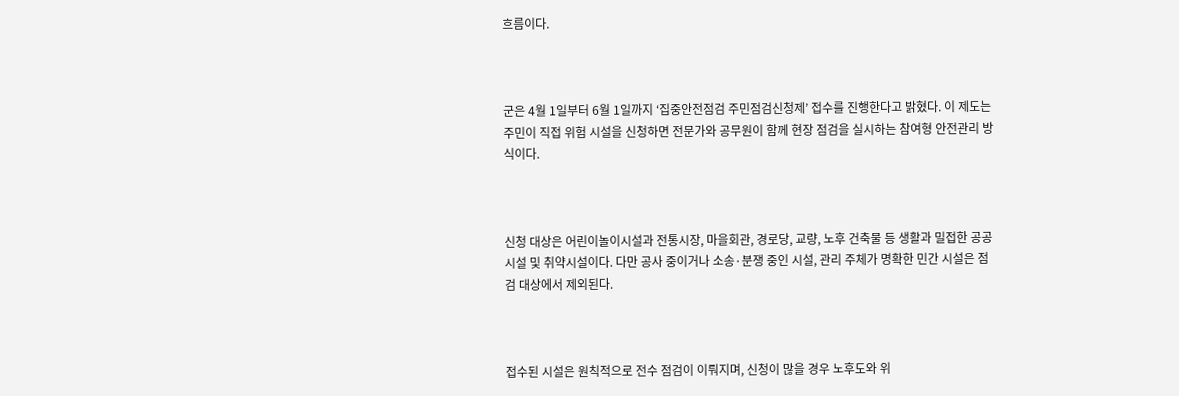흐름이다.



군은 4월 1일부터 6월 1일까지 ‘집중안전점검 주민점검신청제’ 접수를 진행한다고 밝혔다. 이 제도는 주민이 직접 위험 시설을 신청하면 전문가와 공무원이 함께 현장 점검을 실시하는 참여형 안전관리 방식이다.



신청 대상은 어린이놀이시설과 전통시장, 마을회관, 경로당, 교량, 노후 건축물 등 생활과 밀접한 공공시설 및 취약시설이다. 다만 공사 중이거나 소송·분쟁 중인 시설, 관리 주체가 명확한 민간 시설은 점검 대상에서 제외된다.



접수된 시설은 원칙적으로 전수 점검이 이뤄지며, 신청이 많을 경우 노후도와 위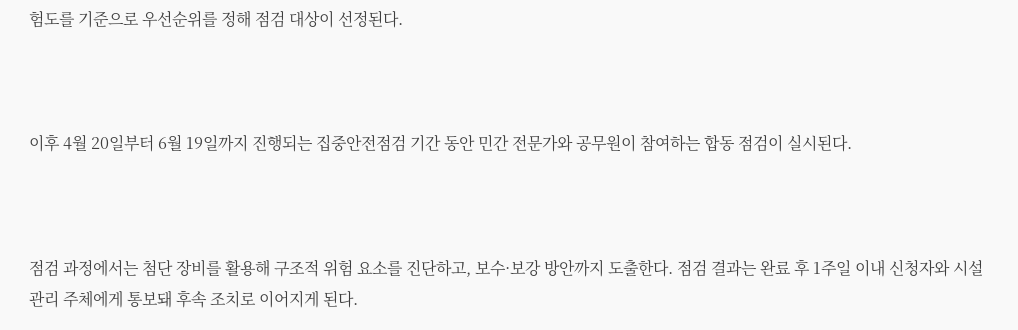험도를 기준으로 우선순위를 정해 점검 대상이 선정된다.



이후 4월 20일부터 6월 19일까지 진행되는 집중안전점검 기간 동안 민간 전문가와 공무원이 참여하는 합동 점검이 실시된다.



점검 과정에서는 첨단 장비를 활용해 구조적 위험 요소를 진단하고, 보수·보강 방안까지 도출한다. 점검 결과는 완료 후 1주일 이내 신청자와 시설 관리 주체에게 통보돼 후속 조치로 이어지게 된다.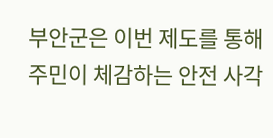부안군은 이번 제도를 통해 주민이 체감하는 안전 사각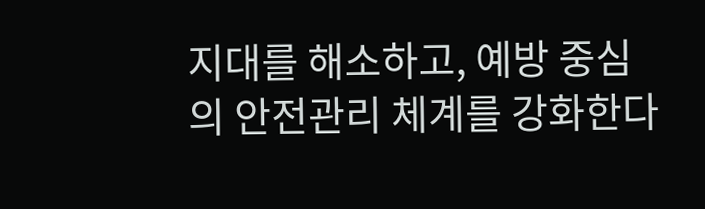지대를 해소하고, 예방 중심의 안전관리 체계를 강화한다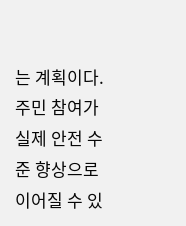는 계획이다. 주민 참여가 실제 안전 수준 향상으로 이어질 수 있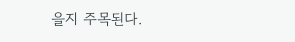을지 주목된다.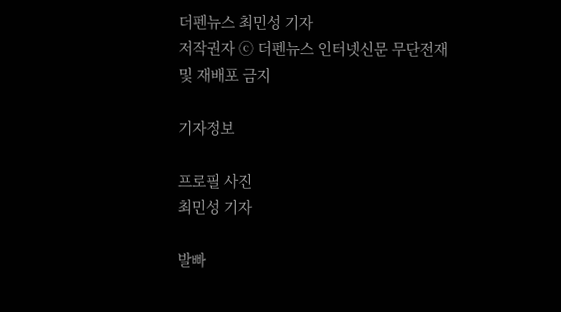더펜뉴스 최민성 기자
저작권자 ⓒ 더펜뉴스 인터넷신문 무단전재 및 재배포 금지

기자정보

프로필 사진
최민성 기자

발빠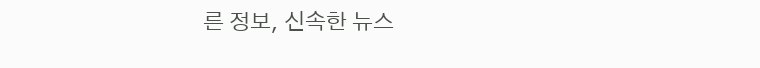른 정보, 신속한 뉴스